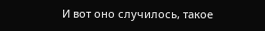И вот оно случилось, такое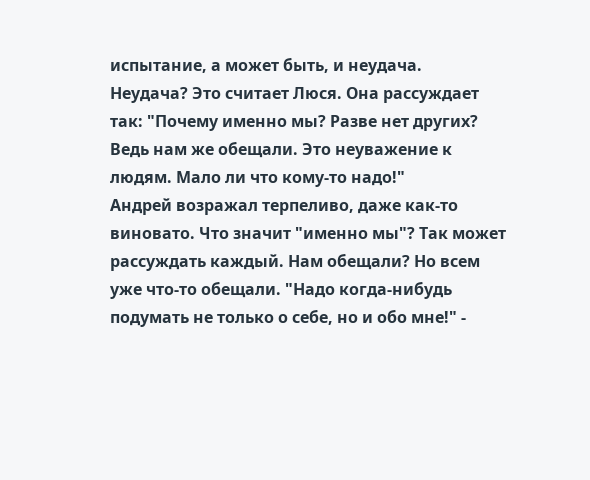испытание, а может быть, и неудача.
Неудача? Это считает Люся. Она рассуждает так: "Почему именно мы? Разве нет других? Ведь нам же обещали. Это неуважение к людям. Мало ли что кому-то надо!"
Андрей возражал терпеливо, даже как-то виновато. Что значит "именно мы"? Так может рассуждать каждый. Нам обещали? Но всем уже что-то обещали. "Надо когда-нибудь подумать не только о себе, но и обо мне!" -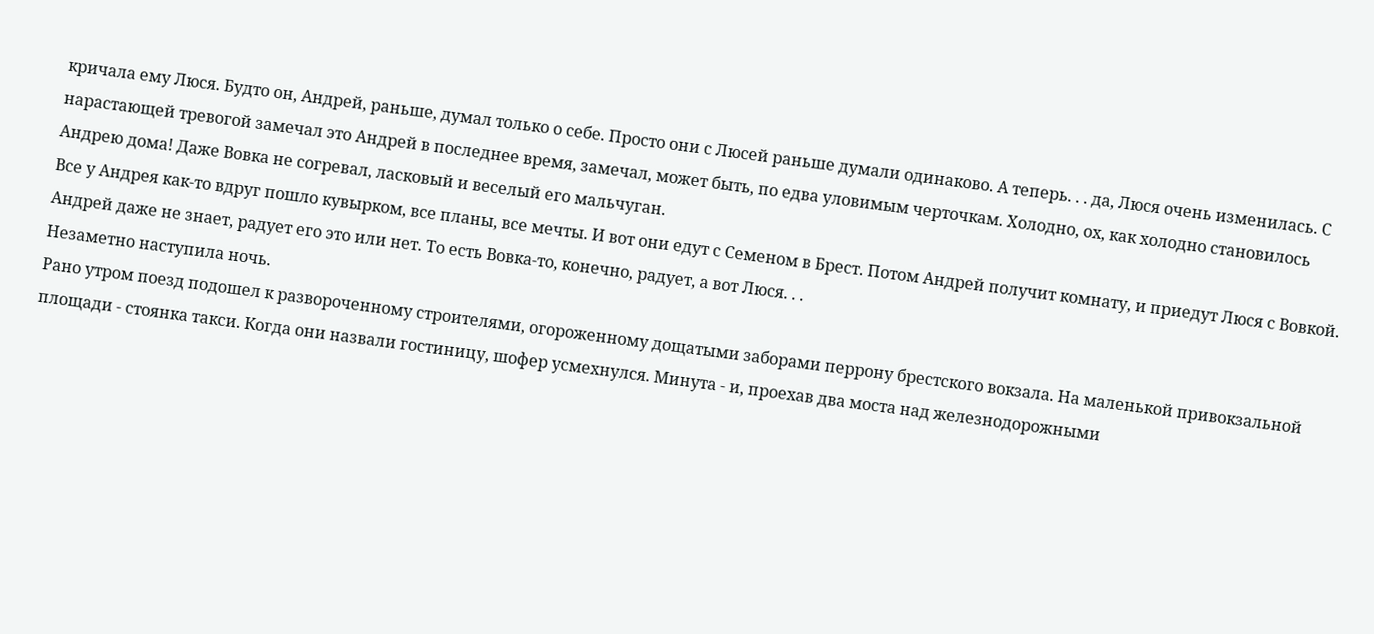кричала ему Люся. Будто он, Андрей, раньше, думал только о себе. Просто они с Люсей раньше думали одинаково. А теперь. . . да, Люся очень изменилась. С нарастающей тревогой замечал это Андрей в последнее время, замечал, может быть, по едва уловимым черточкам. Холодно, ох, как холодно становилось Андрею дома! Даже Вовка не согревал, ласковый и веселый его мальчуган.
Все у Андрея как-то вдруг пошло кувырком, все планы, все мечты. И вот они едут с Семеном в Брест. Потом Андрей получит комнату, и приедут Люся с Вовкой. Андрей даже не знает, радует его это или нет. То есть Вовка-то, конечно, радует, а вот Люся. . .
Незаметно наступила ночь.
Рано утром поезд подошел к развороченному строителями, огороженному дощатыми заборами перрону брестского вокзала. На маленькой привокзальной площади - стоянка такси. Когда они назвали гостиницу, шофер усмехнулся. Минута - и, проехав два моста над железнодорожными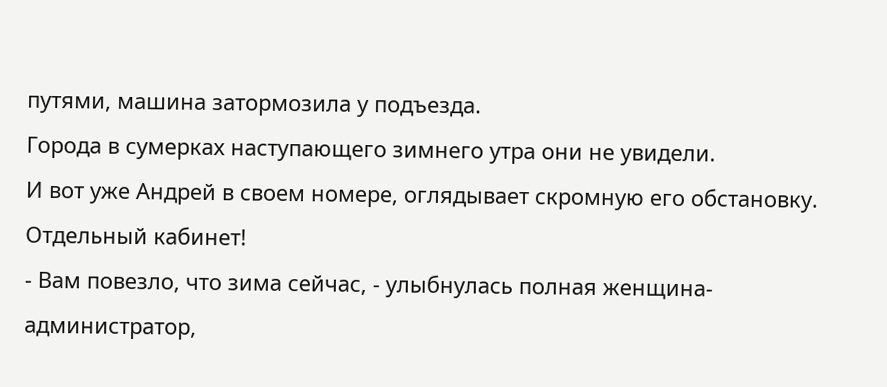путями, машина затормозила у подъезда.
Города в сумерках наступающего зимнего утра они не увидели.
И вот уже Андрей в своем номере, оглядывает скромную его обстановку. Отдельный кабинет!
- Вам повезло, что зима сейчас, - улыбнулась полная женщина-администратор,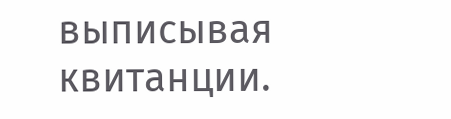выписывая квитанции.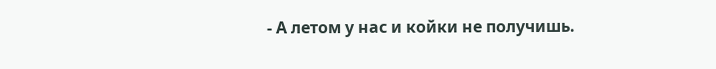- А летом у нас и койки не получишь.